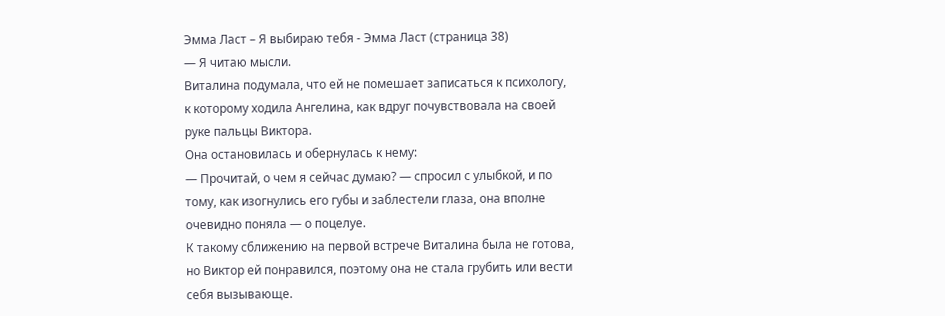Эмма Ласт – Я выбираю тебя - Эмма Ласт (страница 38)
— Я читаю мысли.
Виталина подумала, что ей не помешает записаться к психологу, к которому ходила Ангелина, как вдруг почувствовала на своей руке пальцы Виктора.
Она остановилась и обернулась к нему:
— Прочитай, о чем я сейчас думаю? — спросил с улыбкой, и по тому, как изогнулись его губы и заблестели глаза, она вполне очевидно поняла — о поцелуе.
К такому сближению на первой встрече Виталина была не готова, но Виктор ей понравился, поэтому она не стала грубить или вести себя вызывающе.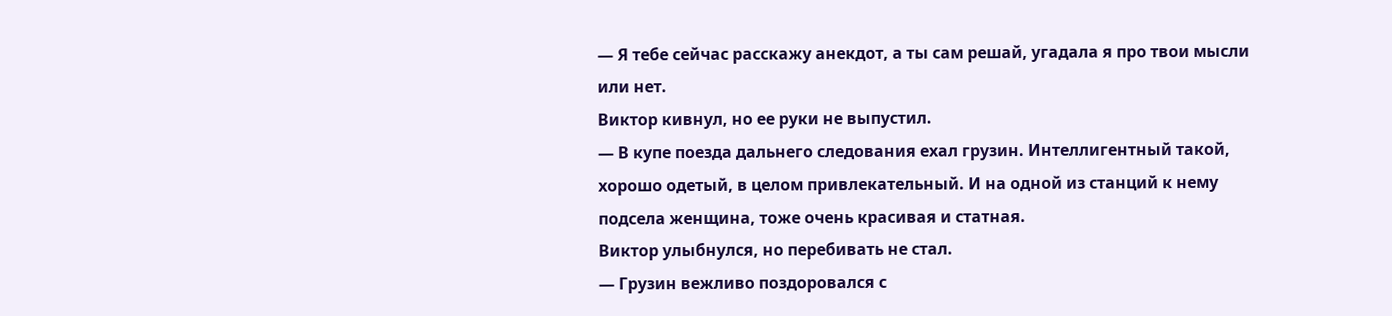— Я тебе сейчас расскажу анекдот, а ты сам решай, угадала я про твои мысли или нет.
Виктор кивнул, но ее руки не выпустил.
— В купе поезда дальнего следования ехал грузин. Интеллигентный такой, хорошо одетый, в целом привлекательный. И на одной из станций к нему подсела женщина, тоже очень красивая и статная.
Виктор улыбнулся, но перебивать не стал.
— Грузин вежливо поздоровался с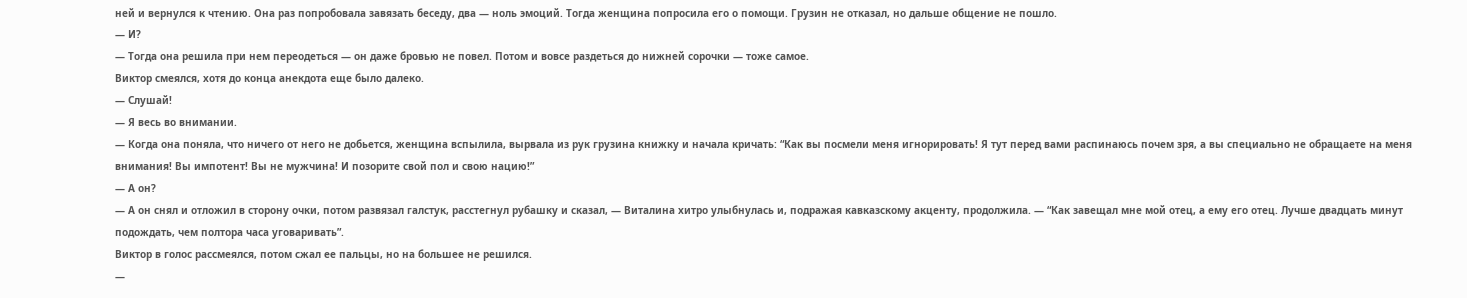ней и вернулся к чтению. Она раз попробовала завязать беседу, два — ноль эмоций. Тогда женщина попросила его о помощи. Грузин не отказал, но дальше общение не пошло.
— И?
— Тогда она решила при нем переодеться — он даже бровью не повел. Потом и вовсе раздеться до нижней сорочки — тоже самое.
Виктор смеялся, хотя до конца анекдота еще было далеко.
— Слушай!
— Я весь во внимании.
— Когда она поняла, что ничего от него не добьется, женщина вспылила, вырвала из рук грузина книжку и начала кричать: “Как вы посмели меня игнорировать! Я тут перед вами распинаюсь почем зря, а вы специально не обращаете на меня внимания! Вы импотент! Вы не мужчина! И позорите свой пол и свою нацию!”
— А он?
— А он снял и отложил в сторону очки, потом развязал галстук, расстегнул рубашку и сказал, — Виталина хитро улыбнулась и, подражая кавказскому акценту, продолжила. — “Как завещал мне мой отец, а ему его отец. Лучше двадцать минут подождать, чем полтора часа уговаривать”.
Виктор в голос рассмеялся, потом сжал ее пальцы, но на большее не решился.
—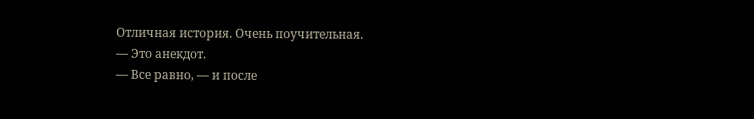Отличная история. Очень поучительная.
— Это анекдот.
— Все равно, — и после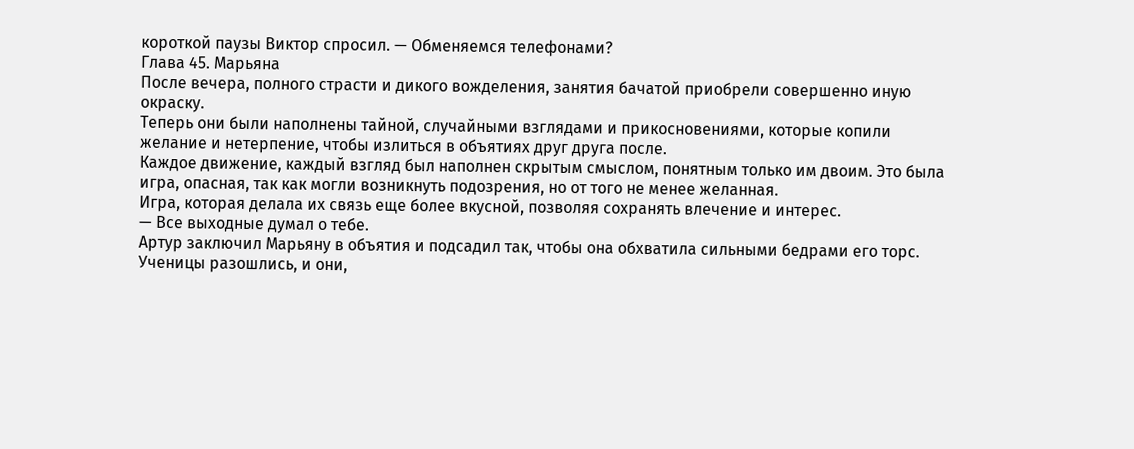короткой паузы Виктор спросил. — Обменяемся телефонами?
Глава 45. Марьяна
После вечера, полного страсти и дикого вожделения, занятия бачатой приобрели совершенно иную окраску.
Теперь они были наполнены тайной, случайными взглядами и прикосновениями, которые копили желание и нетерпение, чтобы излиться в объятиях друг друга после.
Каждое движение, каждый взгляд был наполнен скрытым смыслом, понятным только им двоим. Это была игра, опасная, так как могли возникнуть подозрения, но от того не менее желанная.
Игра, которая делала их связь еще более вкусной, позволяя сохранять влечение и интерес.
— Все выходные думал о тебе.
Артур заключил Марьяну в объятия и подсадил так, чтобы она обхватила сильными бедрами его торс. Ученицы разошлись, и они,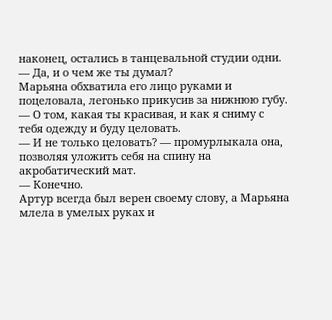наконец, остались в танцевальной студии одни.
— Да, и о чем же ты думал?
Марьяна обхватила его лицо руками и поцеловала, легонько прикусив за нижнюю губу.
— О том, какая ты красивая, и как я сниму с тебя одежду и буду целовать.
— И не только целовать? — промурлыкала она, позволяя уложить себя на спину на акробатический мат.
— Конечно.
Артур всегда был верен своему слову, а Марьяна млела в умелых руках и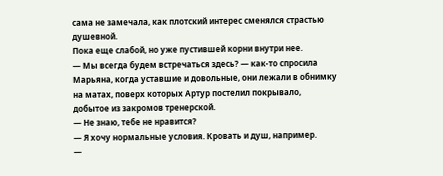сама не замечала, как плотский интерес сменялся страстью душевной.
Пока еще слабой, но уже пустившей корни внутри нее.
— Мы всегда будем встречаться здесь? — как-то спросила Марьяна, когда уставшие и довольные, они лежали в обнимку на матах, поверх которых Артур постелил покрывало, добытое из закромов тренерской.
— Не знаю, тебе не нравится?
— Я хочу нормальные условия. Кровать и душ, например.
—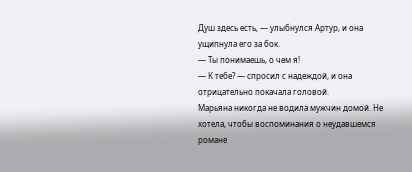Душ здесь есть, — улыбнулся Артур, и она ущипнула его за бок.
— Ты понимаешь, о чем я!
— К тебе? — спросил с надеждой, и она отрицательно покачала головой.
Марьяна никогда не водила мужчин домой. Не хотела, чтобы воспоминания о неудавшемся романе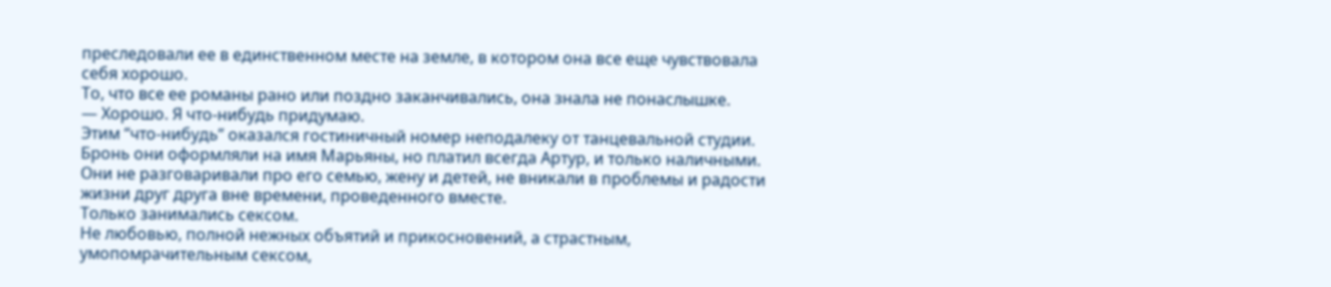преследовали ее в единственном месте на земле, в котором она все еще чувствовала себя хорошо.
То, что все ее романы рано или поздно заканчивались, она знала не понаслышке.
— Хорошо. Я что-нибудь придумаю.
Этим “что-нибудь” оказался гостиничный номер неподалеку от танцевальной студии.
Бронь они оформляли на имя Марьяны, но платил всегда Артур, и только наличными. Они не разговаривали про его семью, жену и детей, не вникали в проблемы и радости жизни друг друга вне времени, проведенного вместе.
Только занимались сексом.
Не любовью, полной нежных объятий и прикосновений, а страстным, умопомрачительным сексом,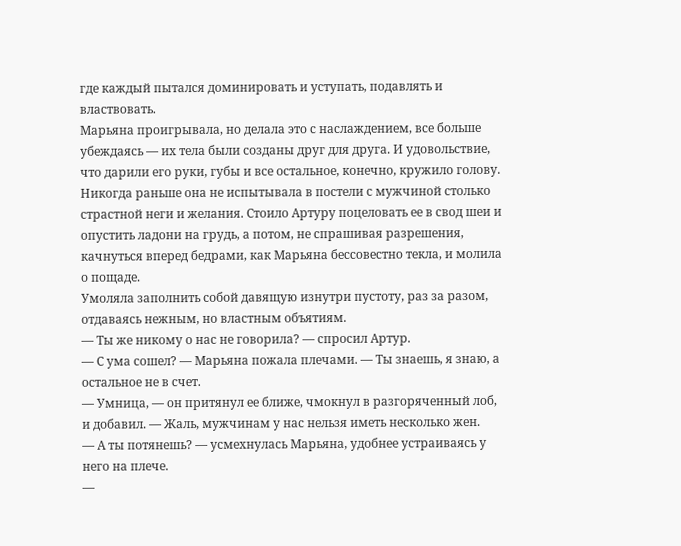где каждый пытался доминировать и уступать, подавлять и властвовать.
Марьяна проигрывала, но делала это с наслаждением, все больше убеждаясь — их тела были созданы друг для друга. И удовольствие, что дарили его руки, губы и все остальное, конечно, кружило голову.
Никогда раньше она не испытывала в постели с мужчиной столько страстной неги и желания. Стоило Артуру поцеловать ее в свод шеи и опустить ладони на грудь, а потом, не спрашивая разрешения, качнуться вперед бедрами, как Марьяна бессовестно текла, и молила о пощаде.
Умоляла заполнить собой давящую изнутри пустоту, раз за разом, отдаваясь нежным, но властным объятиям.
— Ты же никому о нас не говорила? — спросил Артур.
— С ума сошел? — Марьяна пожала плечами. — Ты знаешь, я знаю, а остальное не в счет.
— Умница, — он притянул ее ближе, чмокнул в разгоряченный лоб, и добавил. — Жаль, мужчинам у нас нельзя иметь несколько жен.
— А ты потянешь? — усмехнулась Марьяна, удобнее устраиваясь у него на плече.
—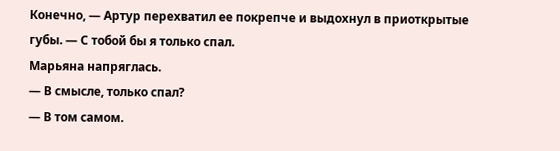Конечно, — Артур перехватил ее покрепче и выдохнул в приоткрытые губы. — С тобой бы я только спал.
Марьяна напряглась.
— В смысле, только спал?
— В том самом.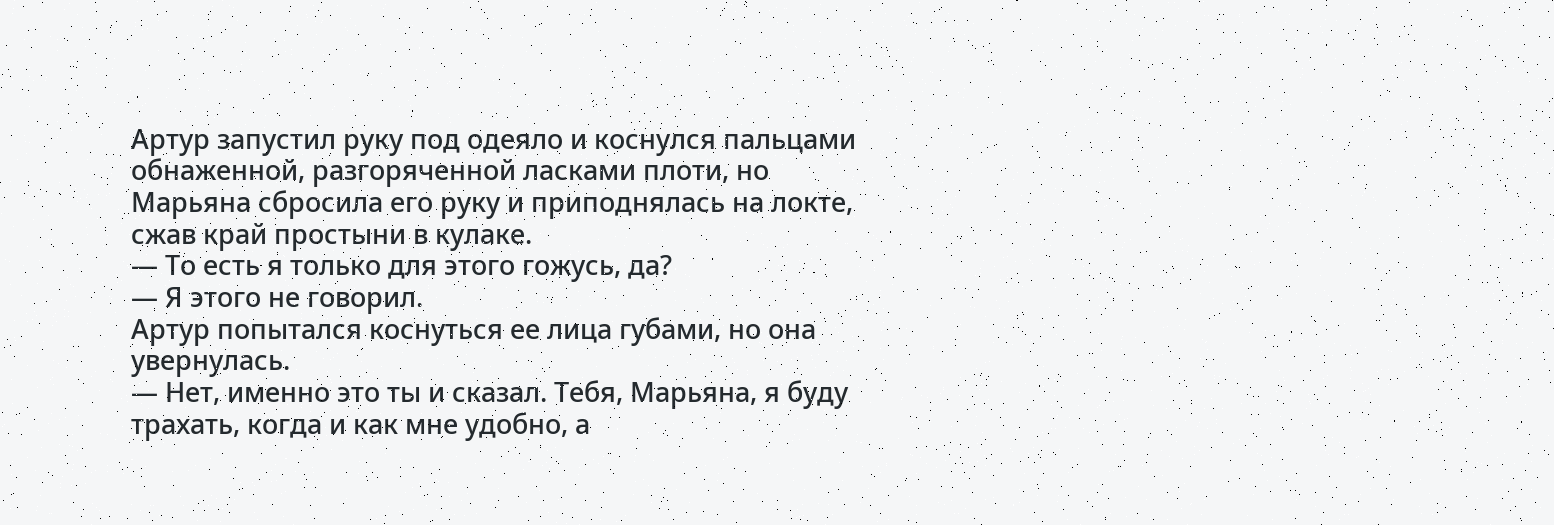Артур запустил руку под одеяло и коснулся пальцами обнаженной, разгоряченной ласками плоти, но Марьяна сбросила его руку и приподнялась на локте, сжав край простыни в кулаке.
— То есть я только для этого гожусь, да?
— Я этого не говорил.
Артур попытался коснуться ее лица губами, но она увернулась.
— Нет, именно это ты и сказал. Тебя, Марьяна, я буду трахать, когда и как мне удобно, а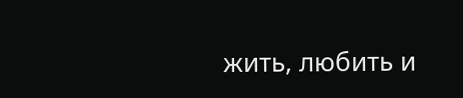жить, любить и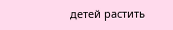детей растить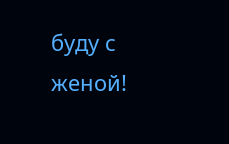буду с женой!